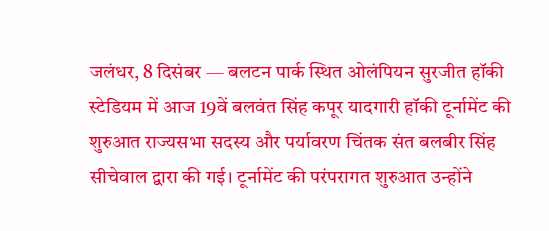जलंधर, 8 दिसंबर — बलटन पार्क स्थित ओलंपियन सुरजीत हॉकी स्टेडियम में आज 19वें बलवंत सिंह कपूर यादगारी हॉकी टूर्नामेंट की शुरुआत राज्यसभा सदस्य और पर्यावरण चिंतक संत बलबीर सिंह सीचेवाल द्वारा की गई। टूर्नामेंट की परंपरागत शुरुआत उन्होंने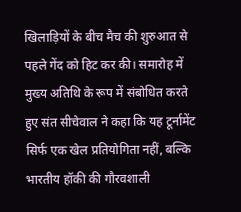खिलाड़ियों के बीच मैच की शुरुआत से पहले गेंद को हिट कर की। समारोह में मुख्य अतिथि के रूप में संबोधित करते हुए संत सीचेवाल ने कहा कि यह टूर्नामेंट सिर्फ एक खेल प्रतियोगिता नहीं, बल्कि भारतीय हॉकी की गौरवशाली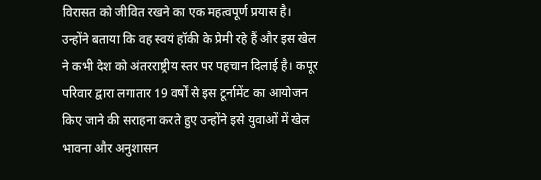विरासत को जीवित रखने का एक महत्वपूर्ण प्रयास है। उन्होंने बताया कि वह स्वयं हॉकी के प्रेमी रहे हैं और इस खेल ने कभी देश को अंतरराष्ट्रीय स्तर पर पहचान दिलाई है। कपूर परिवार द्वारा लगातार 19 वर्षों से इस टूर्नामेंट का आयोजन किए जाने की सराहना करते हुए उन्होंने इसे युवाओं में खेल भावना और अनुशासन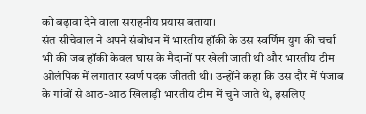को बढ़ावा देने वाला सराहनीय प्रयास बताया।
संत सीचेवाल ने अपने संबोधन में भारतीय हॉकी के उस स्वर्णिम युग की चर्चा भी की जब हॉकी केवल घास के मैदानों पर खेली जाती थी और भारतीय टीम ओलंपिक में लगातार स्वर्ण पदक जीतती थी। उन्होंने कहा कि उस दौर में पंजाब के गांवों से आठ-आठ खिलाड़ी भारतीय टीम में चुने जाते थे, इसलिए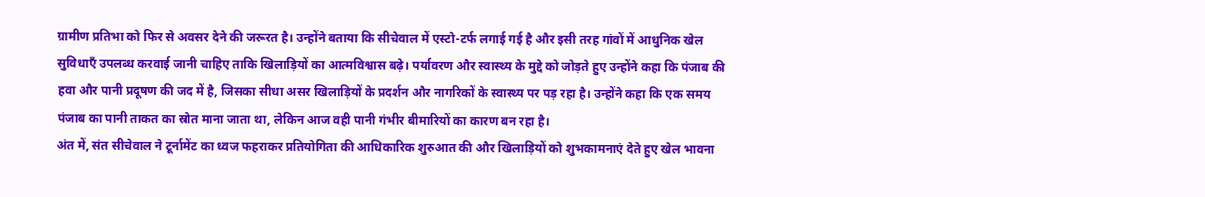ग्रामीण प्रतिभा को फिर से अवसर देने की जरूरत है। उन्होंने बताया कि सीचेवाल में एस्टो-टर्फ लगाई गई है और इसी तरह गांवों में आधुनिक खेल सुविधाएँ उपलब्ध करवाई जानी चाहिए ताकि खिलाड़ियों का आत्मविश्वास बढ़े। पर्यावरण और स्वास्थ्य के मुद्दे को जोड़ते हुए उन्होंने कहा कि पंजाब की हवा और पानी प्रदूषण की जद में है, जिसका सीधा असर खिलाड़ियों के प्रदर्शन और नागरिकों के स्वास्थ्य पर पड़ रहा है। उन्होंने कहा कि एक समय पंजाब का पानी ताकत का स्रोत माना जाता था, लेकिन आज वही पानी गंभीर बीमारियों का कारण बन रहा है।
अंत में, संत सीचेवाल ने टूर्नामेंट का ध्वज फहराकर प्रतियोगिता की आधिकारिक शुरुआत की और खिलाड़ियों को शुभकामनाएं देते हुए खेल भावना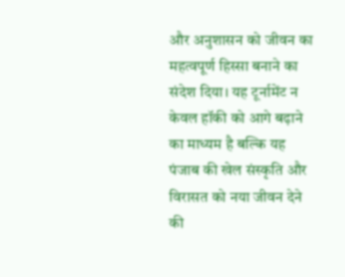और अनुशासन को जीवन का महत्वपूर्ण हिस्सा बनाने का संदेश दिया। यह टूर्नामेंट न केवल हॉकी को आगे बढ़ाने का माध्यम है बल्कि यह पंजाब की खेल संस्कृति और विरासत को नया जीवन देने की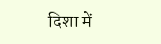दिशा में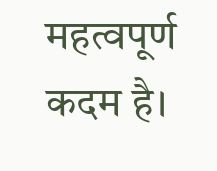महत्वपूर्ण कदम है।